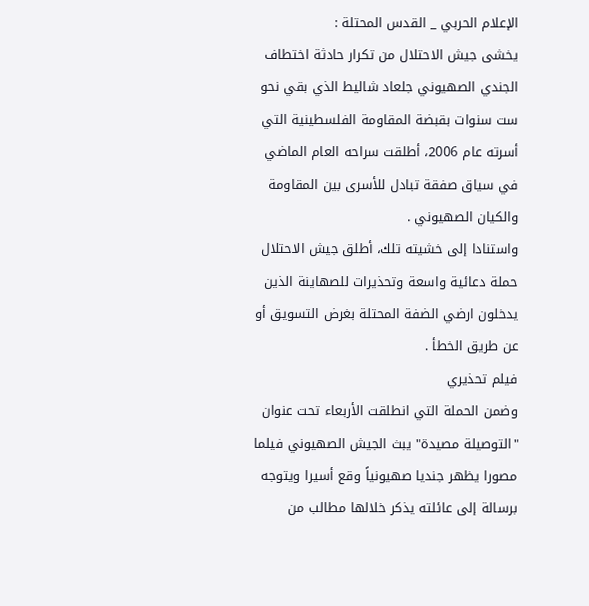الإعلام الحربي _ القدس المحتلة :
يخشى جيش الاحتلال من تكرار حادثة اختطاف الجندي الصهيوني جلعاد شاليط الذي بقي نحو ست سنوات بقبضة المقاومة الفلسطينية التي أسرته عام 2006، أطلقت سراحه العام الماضي في سياق صفقة تبادل للأسرى بين المقاومة والكيان الصهيوني .
واستنادا إلى خشيته تلك، أطلق جيش الاحتلال حملة دعائية واسعة وتحذيرات للصهاينة الذين يدخلون ارضي الضفة المحتلة بغرض التسويق أو عن طريق الخطأ .
فيلم تحذيري
وضمن الحملة التي انطلقت الأربعاء تحت عنوان "التوصيلة مصيدة" يبث الجيش الصهيوني فيلما مصورا يظهر جنديا صهيونياً وقع أسيرا ويتوجه برسالة إلى عائلته يذكر خلالها مطالب من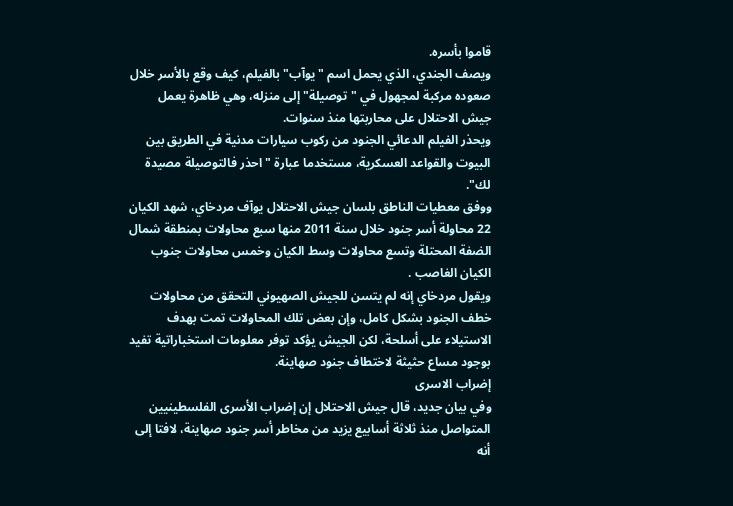قاموا بأسره.
ويصف الجندي، الذي يحمل اسم "يوآب" بالفيلم، كيف وقع بالأسر خلال صعوده مركبة لمجهول في "توصيلة" إلى منزله، وهي ظاهرة يعمل جيش الاحتلال على محاربتها منذ سنوات.
ويحذر الفيلم الدعائي الجنود من ركوب سيارات مدنية في الطريق بين البيوت والقواعد العسكرية، مستخدما عبارة "احذر فالتوصيلة مصيدة لك".
ووفق معطيات الناطق بلسان جيش الاحتلال يوآف مردخاي، شهد الكيان 22 محاولة أسر جنود خلال سنة 2011 منها سبع محاولات بمنطقة شمال الضفة المحتلة وتسع محاولات وسط الكيان وخمس محاولات جنوب الكيان الغاصب .
ويقول مردخاي إنه لم يتسن للجيش الصهيوني التحقق من محاولات خطف الجنود بشكل كامل، وإن بعض تلك المحاولات تمت بهدف الاستيلاء على أسلحة، لكن الجيش يؤكد توفر معلومات استخباراتية تفيد بوجود مساع حثيثة لاختطاف جنود صهاينة.
إضراب الاسرى
وفي بيان جديد، قال جيش الاحتلال إن إضراب الأسرى الفلسطينيين المتواصل منذ ثلاثة أسابيع يزيد من مخاطر أسر جنود صهاينة، لافتا إلى أنه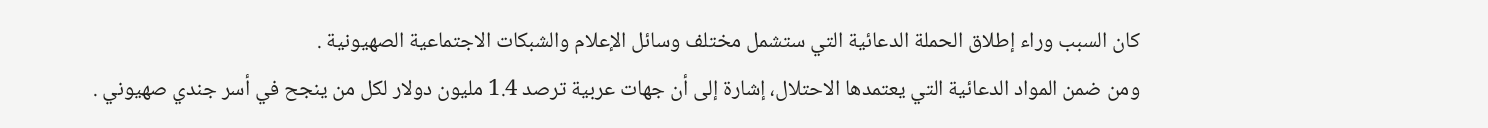كان السبب وراء إطلاق الحملة الدعائية التي ستشمل مختلف وسائل الإعلام والشبكات الاجتماعية الصهيونية .
ومن ضمن المواد الدعائية التي يعتمدها الاحتلال، إشارة إلى أن جهات عربية ترصد 1.4 مليون دولار لكل من ينجح في أسر جندي صهيوني .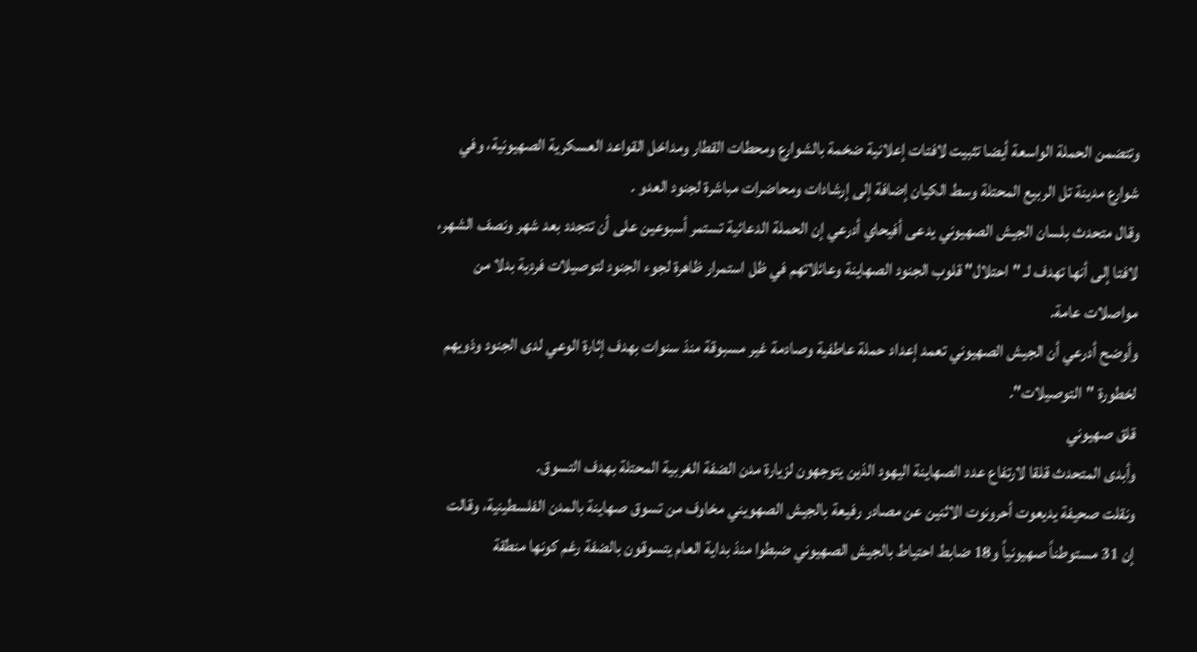وتتضمن الحملة الواسعة أيضا تثبيت لافتات إعلانية ضخمة بالشوارع ومحطات القطار ومداخل القواعد العسكرية الصهيونية، وفي شوارع مدينة تل الربيع المحتلة وسط الكيان إضافة إلى إرشادات ومحاضرات مباشرة لجنود العدو .
وقال متحدث بلسان الجيش الصهيوني يدعى أفيحاي أدرعي إن الحملة الدعائية تستمر أسبوعين على أن تتجدد بعد شهر ونصف الشهر، لافتا إلى أنها تهدف لـ "احتلال" قلوب الجنود الصهاينة وعائلاتهم في ظل استمرار ظاهرة لجوء الجنود لتوصيلات فردية بدلا من مواصلات عامة.
وأوضح أدرعي أن الجيش الصهيوني تعمد إعداد حملة عاطفية وصادمة غير مسبوقة منذ سنوات بهدف إثارة الوعي لدى الجنود وذويهم لخطورة "التوصيلات".
قلق صهيوني
وأبدى المتحدث قلقا لارتفاع عدد الصهاينة اليهود الذين يتوجهون لزيارة مدن الضفة الغربية المحتلة بهدف التسوق.
ونقلت صحيفة يديعوت أحرونوت الاثنين عن مصادر رفيعة بالجيش الصهويني مخاوف من تسوق صهاينة بالمدن الفلسطينية، وقالت إن 31 مستوطناً صهيونياً و18 ضابط احتياط بالجيش الصهيوني ضبطوا منذ بداية العام يتسوقون بالضفة رغم كونها منطقة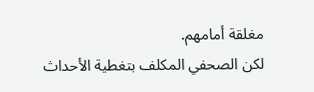مغلقة أمامهم.
لكن الصحفي المكلف بتغطية الأحداث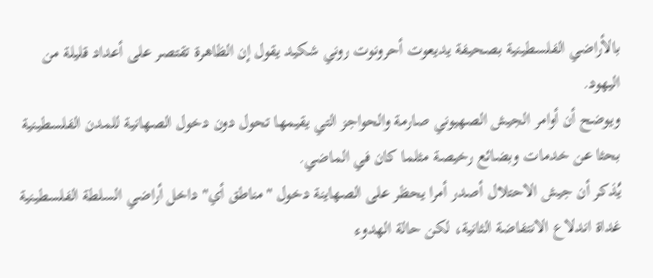بالأراضي الفلسطينية بصحيفة يديعوت أحرونوت روني شكيد يقول إن الظاهرة تقتصر على أعداد قليلة من اليهود.
ويوضح أن أوامر الجيش الصهيوني صارمة والحواجز التي يقيمها تحول دون دخول الصهانية للمدن الفلسطينية بحثا عن خدمات وبضائع رخيصة مثلما كان في الماضي.
يُذكر أن جيش الاحتلال أصدر أمرا يحظر على الصهاينة دخول "مناطق أي" داخل أراضي السلطة الفلسطينية غداة اندلاع الانتفاضة الثانية، لكن حالة الهدوء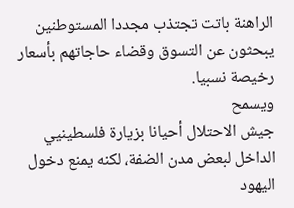الراهنة باتت تجتذب مجددا المستوطنين يبحثون عن التسوق وقضاء حاجاتهم بأسعار رخيصة نسبيا.
ويسمح
جيش الاحتلال أحيانا بزيارة فلسطينيي الداخل لبعض مدن الضفة، لكنه يمنع دخول
اليهود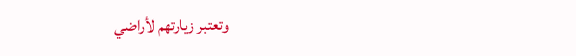وتعتبر زيارتهم لأراضي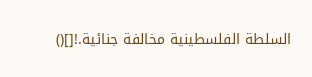السلطة الفلسطينية مخالفة جنائية.![]()